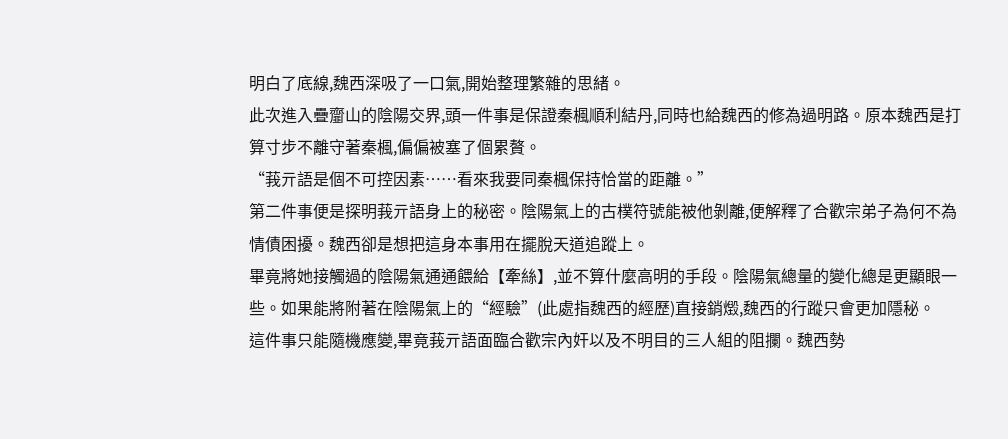明白了底線,魏西深吸了一口氣,開始整理繁雜的思緒。
此次進入疊齏山的陰陽交界,頭一件事是保證秦楓順利結丹,同時也給魏西的修為過明路。原本魏西是打算寸步不離守著秦楓,偏偏被塞了個累贅。
“莪亓語是個不可控因素……看來我要同秦楓保持恰當的距離。”
第二件事便是探明莪亓語身上的秘密。陰陽氣上的古樸符號能被他剝離,便解釋了合歡宗弟子為何不為情債困擾。魏西卻是想把這身本事用在擺脫天道追蹤上。
畢竟將她接觸過的陰陽氣通通餵給【牽絲】,並不算什麼高明的手段。陰陽氣總量的變化總是更顯眼一些。如果能將附著在陰陽氣上的“經驗”(此處指魏西的經歷)直接銷燬,魏西的行蹤只會更加隱秘。
這件事只能隨機應變,畢竟莪亓語面臨合歡宗內奸以及不明目的三人組的阻攔。魏西勢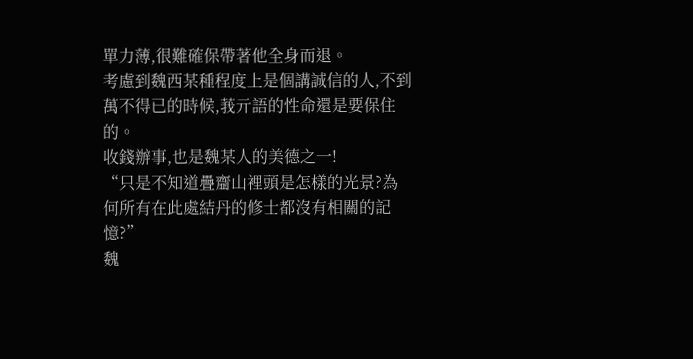單力薄,很難確保帶著他全身而退。
考慮到魏西某種程度上是個講誠信的人,不到萬不得已的時候,莪亓語的性命還是要保住的。
收錢辦事,也是魏某人的美德之一!
“只是不知道疊齏山裡頭是怎樣的光景?為何所有在此處結丹的修士都沒有相關的記憶?”
魏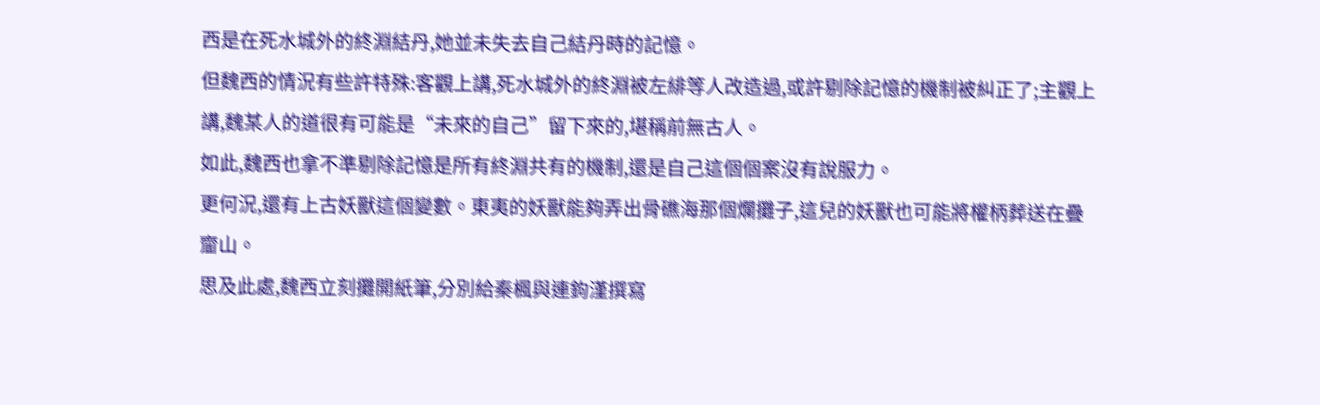西是在死水城外的終淵結丹,她並未失去自己結丹時的記憶。
但魏西的情況有些許特殊:客觀上講,死水城外的終淵被左緋等人改造過,或許剔除記憶的機制被糾正了;主觀上講,魏某人的道很有可能是“未來的自己”留下來的,堪稱前無古人。
如此,魏西也拿不準剔除記憶是所有終淵共有的機制,還是自己這個個案沒有說服力。
更何況,還有上古妖獸這個變數。東夷的妖獸能夠弄出骨礁海那個爛攤子,這兒的妖獸也可能將權柄葬送在疊齏山。
思及此處,魏西立刻攤開紙筆,分別給秦楓與連鉤漌撰寫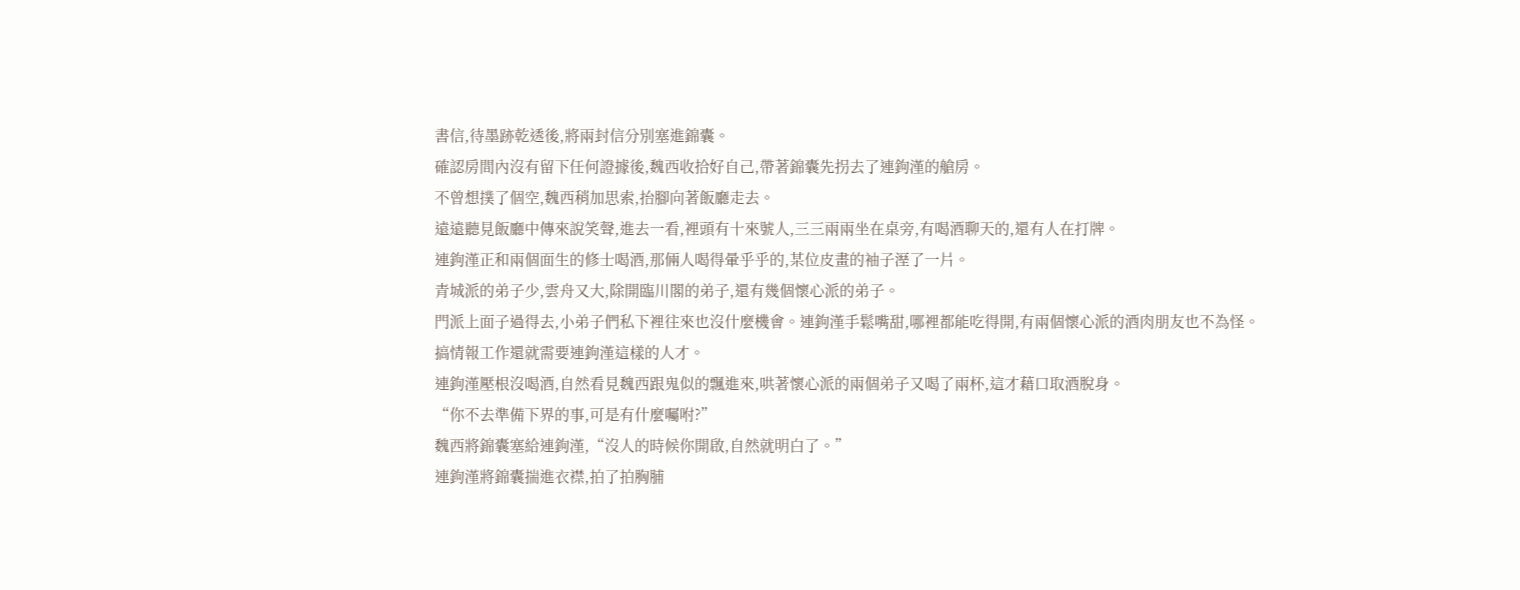書信,待墨跡乾透後,將兩封信分別塞進錦囊。
確認房間內沒有留下任何證據後,魏西收拾好自己,帶著錦囊先拐去了連鉤漌的艙房。
不曾想撲了個空,魏西稍加思索,抬腳向著飯廳走去。
遠遠聽見飯廳中傳來說笑聲,進去一看,裡頭有十來號人,三三兩兩坐在桌旁,有喝酒聊天的,還有人在打牌。
連鉤漌正和兩個面生的修士喝酒,那倆人喝得暈乎乎的,某位皮畫的袖子溼了一片。
青城派的弟子少,雲舟又大,除開臨川閣的弟子,還有幾個懷心派的弟子。
門派上面子過得去,小弟子們私下裡往來也沒什麼機會。連鉤漌手鬆嘴甜,哪裡都能吃得開,有兩個懷心派的酒肉朋友也不為怪。
搞情報工作還就需要連鉤漌這樣的人才。
連鉤漌壓根沒喝酒,自然看見魏西跟鬼似的飄進來,哄著懷心派的兩個弟子又喝了兩杯,這才藉口取酒脫身。
“你不去準備下界的事,可是有什麼囑咐?”
魏西將錦囊塞給連鉤漌,“沒人的時候你開啟,自然就明白了。”
連鉤漌將錦囊揣進衣襟,拍了拍胸脯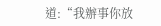道:“我辦事你放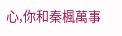心,你和秦楓萬事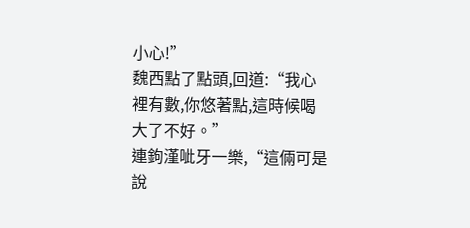小心!”
魏西點了點頭,回道:“我心裡有數,你悠著點,這時候喝大了不好。”
連鉤漌呲牙一樂,“這倆可是說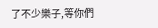了不少樂子,等你們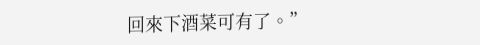回來下酒菜可有了。”